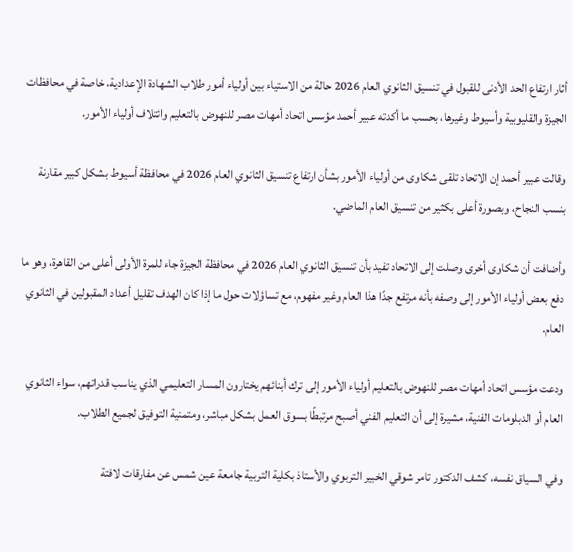أثار ارتفاع الحد الأدنى للقبول في تنسيق الثانوي العام 2026 حالة من الاستياء بين أولياء أمور طلاب الشهادة الإعدادية، خاصة في محافظات الجيزة والقليوبية وأسيوط وغيرها، بحسب ما أكدته عبير أحمد مؤسس اتحاد أمهات مصر للنهوض بالتعليم وائتلاف أولياء الأمور.

وقالت عبير أحمد إن الاتحاد تلقى شكاوى من أولياء الأمور بشأن ارتفاع تنسيق الثانوي العام 2026 في محافظة أسيوط بشكل كبير مقارنة بنسب النجاح، وبصورة أعلى بكثير من تنسيق العام الماضي.

وأضافت أن شكاوى أخرى وصلت إلى الاتحاد تفيد بأن تنسيق الثانوي العام 2026 في محافظة الجيزة جاء للمرة الأولى أعلى من القاهرة، وهو ما دفع بعض أولياء الأمور إلى وصفه بأنه مرتفع جدًا هذا العام وغير مفهوم، مع تساؤلات حول ما إذا كان الهدف تقليل أعداد المقبولين في الثانوي العام.

ودعت مؤسس اتحاد أمهات مصر للنهوض بالتعليم أولياء الأمور إلى ترك أبنائهم يختارون المسار التعليمي الذي يناسب قدراتهم، سواء الثانوي العام أو الدبلومات الفنية، مشيرة إلى أن التعليم الفني أصبح مرتبطًا بسوق العمل بشكل مباشر، ومتمنية التوفيق لجميع الطلاب.

وفي السياق نفسه، كشف الدكتور تامر شوقي الخبير التربوي والأستاذ بكلية التربية جامعة عين شمس عن مفارقات لافتة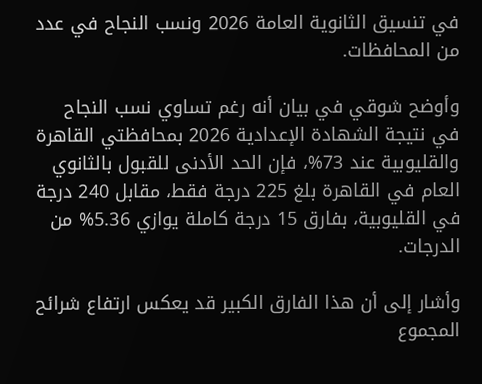في تنسيق الثانوية العامة 2026 ونسب النجاح في عدد من المحافظات.

وأوضح شوقي في بيان أنه رغم تساوي نسب النجاح في نتيجة الشهادة الإعدادية 2026 بمحافظتي القاهرة والقليوبية عند 73%، فإن الحد الأدنى للقبول بالثانوي العام في القاهرة بلغ 225 درجة فقط، مقابل 240 درجة في القليوبية، بفارق 15 درجة كاملة يوازي 5.36% من الدرجات.

وأشار إلى أن هذا الفارق الكبير قد يعكس ارتفاع شرائح المجموع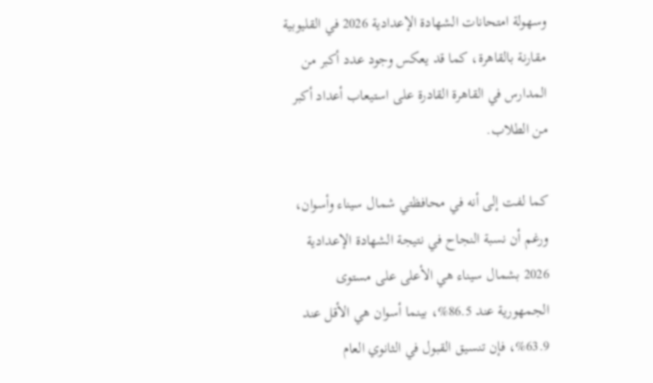وسهولة امتحانات الشهادة الإعدادية 2026 في القليوبية مقارنة بالقاهرة، كما قد يعكس وجود عدد أكبر من المدارس في القاهرة القادرة على استيعاب أعداد أكبر من الطلاب.

كما لفت إلى أنه في محافظتي شمال سيناء وأسوان، ورغم أن نسبة النجاح في نتيجة الشهادة الإعدادية 2026 بشمال سيناء هي الأعلى على مستوى الجمهورية عند 86.5%، بينما أسوان هي الأقل عند 63.9%، فإن تنسيق القبول في الثانوي العام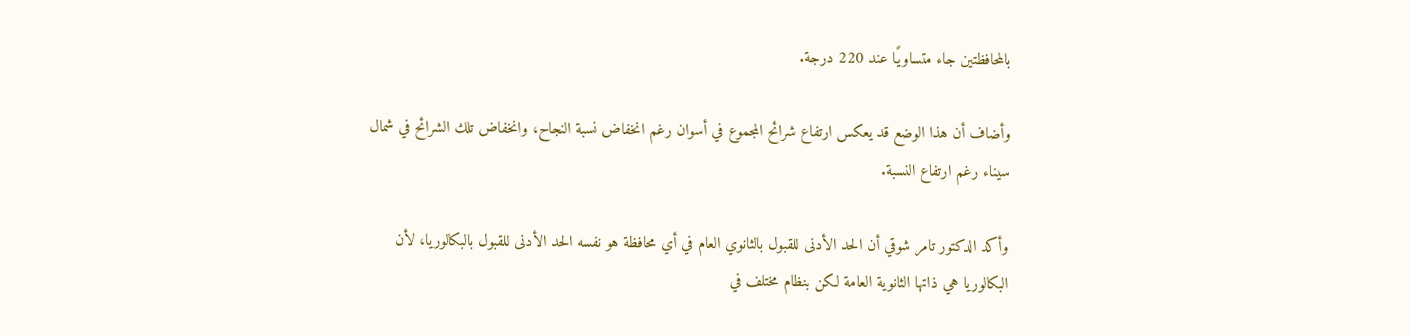بالمحافظتين جاء متساويًا عند 220 درجة.

وأضاف أن هذا الوضع قد يعكس ارتفاع شرائح المجموع في أسوان رغم انخفاض نسبة النجاح، وانخفاض تلك الشرائح في شمال سيناء رغم ارتفاع النسبة.

وأكد الدكتور تامر شوقي أن الحد الأدنى للقبول بالثانوي العام في أي محافظة هو نفسه الحد الأدنى للقبول بالبكالوريا، لأن البكالوريا هي ذاتها الثانوية العامة لكن بنظام مختلف في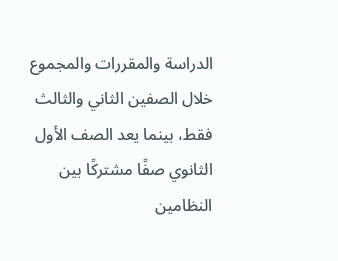الدراسة والمقررات والمجموع خلال الصفين الثاني والثالث فقط، بينما يعد الصف الأول الثانوي صفًا مشتركًا بين النظامين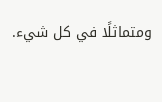ومتماثلًا في كل شيء.